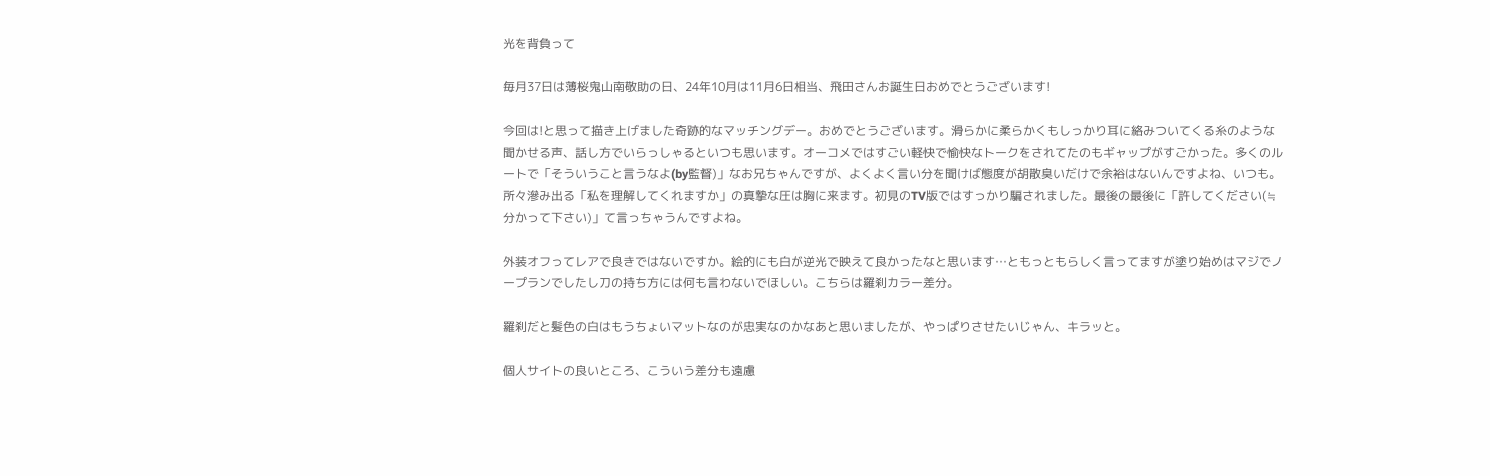光を背負って

毎月37日は薄桜鬼山南敬助の日、24年10月は11月6日相当、飛田さんお誕生日おめでとうございます!

今回は!と思って描き上げました奇跡的なマッチングデー。おめでとうございます。滑らかに柔らかくもしっかり耳に絡みついてくる糸のような聞かせる声、話し方でいらっしゃるといつも思います。オーコメではすごい軽快で愉快なトークをされてたのもギャップがすごかった。多くのルートで「そういうこと言うなよ(by監督)」なお兄ちゃんですが、よくよく言い分を聞けば態度が胡散臭いだけで余裕はないんですよね、いつも。所々滲み出る「私を理解してくれますか」の真摯な圧は胸に来ます。初見のTV版ではすっかり騙されました。最後の最後に「許してください(≒分かって下さい)」て言っちゃうんですよね。

外装オフってレアで良きではないですか。絵的にも白が逆光で映えて良かったなと思います…ともっともらしく言ってますが塗り始めはマジでノープランでしたし刀の持ち方には何も言わないでほしい。こちらは羅刹カラー差分。

羅刹だと髪色の白はもうちょいマットなのが忠実なのかなあと思いましたが、やっぱりさせたいじゃん、キラッと。

個人サイトの良いところ、こういう差分も遠慮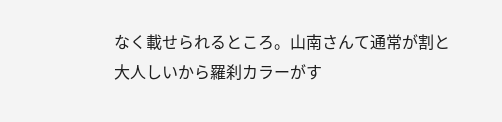なく載せられるところ。山南さんて通常が割と大人しいから羅刹カラーがす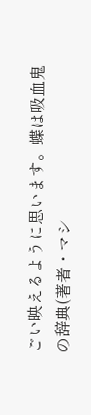ごい映えるように思います。蝶は吸血鬼の辞典(著者・マシ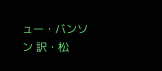ュー・バンソン 訳・松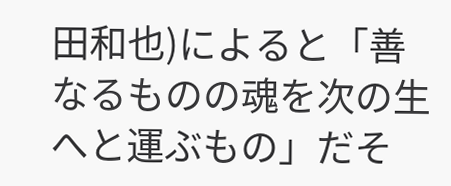田和也)によると「善なるものの魂を次の生へと運ぶもの」だそ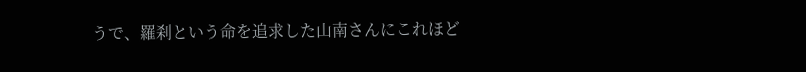うで、羅刹という命を追求した山南さんにこれほど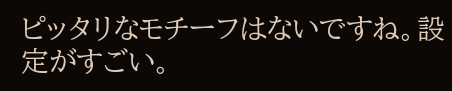ピッタリなモチーフはないですね。設定がすごい。